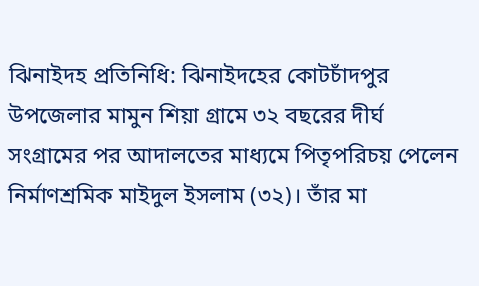ঝিনাইদহ প্রতিনিধি: ঝিনাইদহের কোটচাঁদপুর উপজেলার মামুন শিয়া গ্রামে ৩২ বছরের দীর্ঘ সংগ্রামের পর আদালতের মাধ্যমে পিতৃপরিচয় পেলেন নির্মাণশ্রমিক মাইদুল ইসলাম (৩২)। তাঁর মা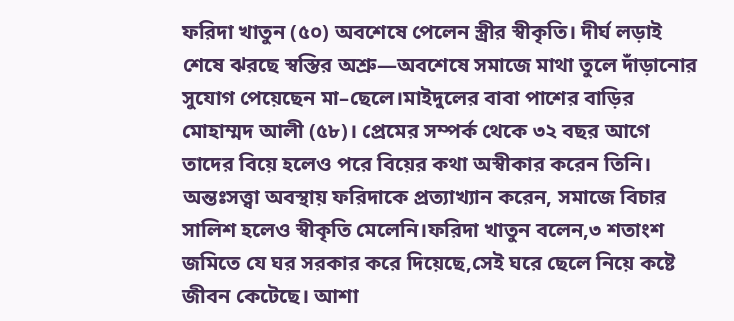ফরিদা খাতুন (৫০) অবশেষে পেলেন স্ত্রীর স্বীকৃতি। দীর্ঘ লড়াই শেষে ঝরছে স্বস্তির অশ্রু—অবশেষে সমাজে মাথা তুলে দাঁড়ানোর সুযোগ পেয়েছেন মা–ছেলে।মাইদুলের বাবা পাশের বাড়ির মোহাম্মদ আলী (৫৮)। প্রেমের সম্পর্ক থেকে ৩২ বছর আগে তাদের বিয়ে হলেও পরে বিয়ের কথা অস্বীকার করেন তিনি। অন্তঃসত্ত্বা অবস্থায় ফরিদাকে প্রত্যাখ্যান করেন, সমাজে বিচার সালিশ হলেও স্বীকৃতি মেলেনি।ফরিদা খাতুন বলেন,৩ শতাংশ জমিতে যে ঘর সরকার করে দিয়েছে,সেই ঘরে ছেলে নিয়ে কষ্টে জীবন কেটেছে। আশা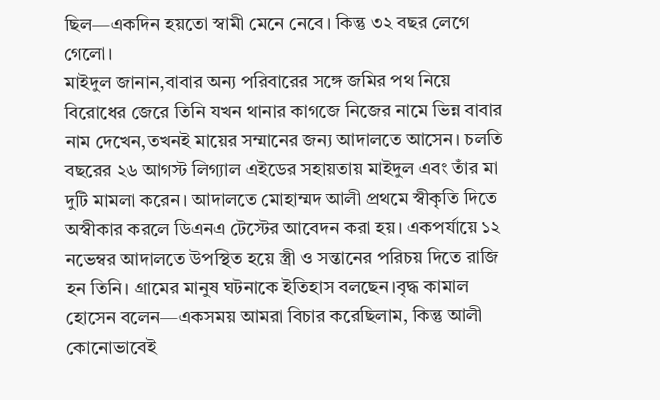ছিল—একদিন হয়তো স্বামী মেনে নেবে। কিন্তু ৩২ বছর লেগে গেলো।
মাইদুল জানান,বাবার অন্য পরিবারের সঙ্গে জমির পথ নিয়ে বিরোধের জেরে তিনি যখন থানার কাগজে নিজের নামে ভিন্ন বাবার নাম দেখেন,তখনই মায়ের সম্মানের জন্য আদালতে আসেন। চলতি বছরের ২৬ আগস্ট লিগ্যাল এইডের সহায়তায় মাইদুল এবং তাঁর মা দুটি মামলা করেন। আদালতে মোহাম্মদ আলী প্রথমে স্বীকৃতি দিতে অস্বীকার করলে ডিএনএ টেস্টের আবেদন করা হয়। একপর্যায়ে ১২ নভেম্বর আদালতে উপস্থিত হয়ে স্ত্রী ও সন্তানের পরিচয় দিতে রাজি হন তিনি। গ্রামের মানুষ ঘটনাকে ইতিহাস বলছেন।বৃদ্ধ কামাল হোসেন বলেন—একসময় আমরা বিচার করেছিলাম, কিন্তু আলী কোনোভাবেই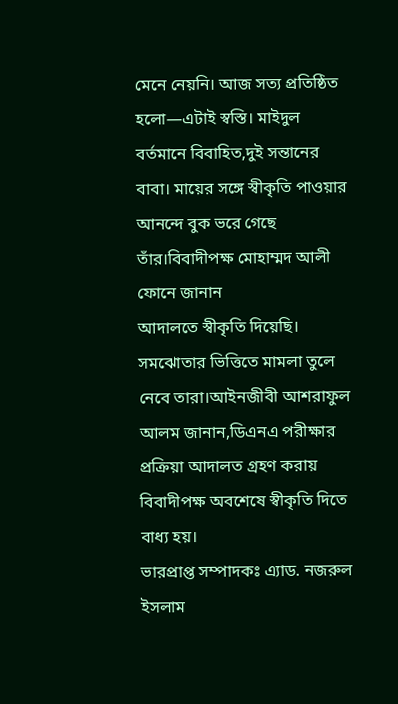মেনে নেয়নি। আজ সত্য প্রতিষ্ঠিত হলো—এটাই স্বস্তি। মাইদুল বর্তমানে বিবাহিত,দুই সন্তানের বাবা। মায়ের সঙ্গে স্বীকৃতি পাওয়ার আনন্দে বুক ভরে গেছে তাঁর।বিবাদীপক্ষ মোহাম্মদ আলী ফোনে জানান
আদালতে স্বীকৃতি দিয়েছি। সমঝোতার ভিত্তিতে মামলা তুলে নেবে তারা।আইনজীবী আশরাফুল আলম জানান,ডিএনএ পরীক্ষার প্রক্রিয়া আদালত গ্রহণ করায় বিবাদীপক্ষ অবশেষে স্বীকৃতি দিতে বাধ্য হয়।
ভারপ্রাপ্ত সম্পাদকঃ এ্যাড. নজরুল ইসলাম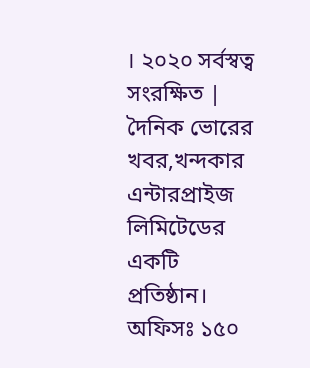। ২০২০ সর্বস্বত্ব সংরক্ষিত | দৈনিক ভোরের খবর,খন্দকার এন্টারপ্রাইজ লিমিটেডের একটি প্রতিষ্ঠান। অফিসঃ ১৫০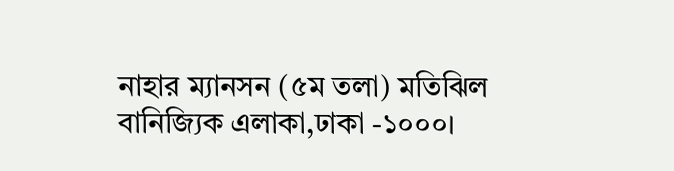নাহার ম্যানসন (৫ম তলা) মতিঝিল বানিজ্যিক এলাকা,ঢাকা -১০০০।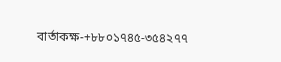বার্তাকক্ষ-+৮৮০১৭৪৫-৩৫৪২৭৭